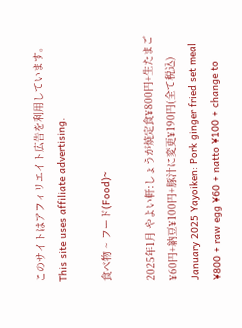このサイトはアフィリエイト広告を利用しています。 This site uses affiliate advertising.

食べ物 ~ フード(Food)~

2025年1月 やよい軒:しょうが焼定食¥800円+生たまご¥60円+納豆¥100円+豚汁に変更¥190円(全て税込)
January 2025 Yayoiken: Pork ginger fried set meal ¥800 + raw egg ¥60 + natto ¥100 + change to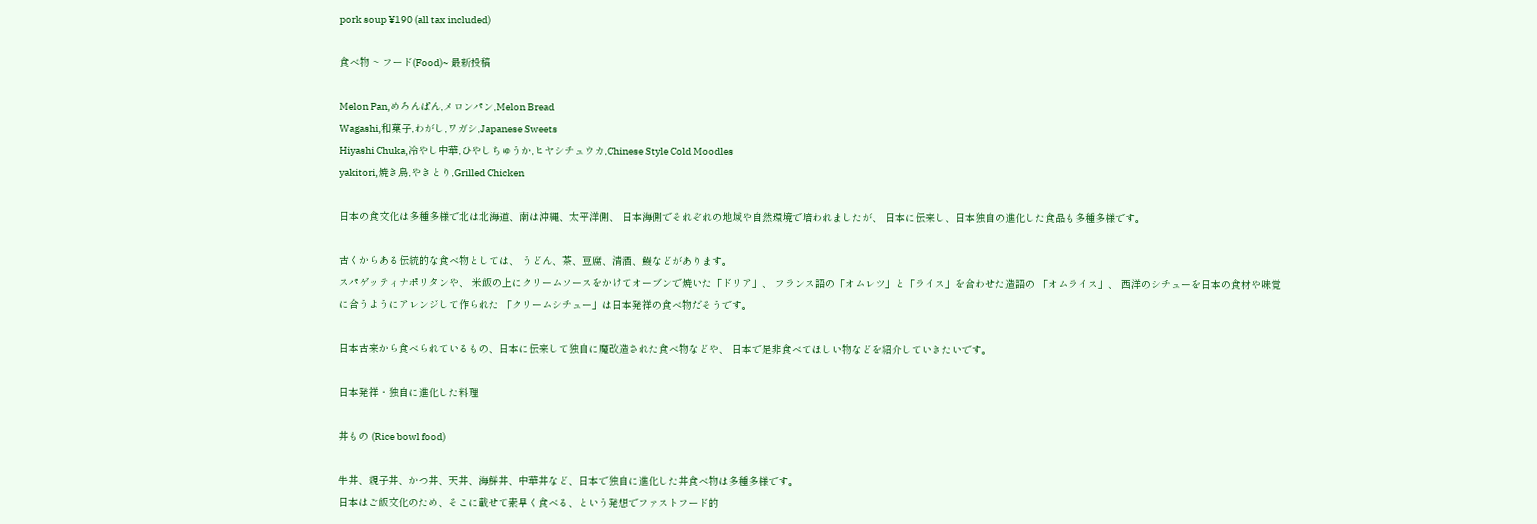pork soup ¥190 (all tax included)

食べ物 ~ フード(Food)~ 最新投稿

Melon Pan,めろんぱん,メロンパン,Melon Bread
Wagashi,和菓子,わがし,ワガシ,Japanese Sweets
Hiyashi Chuka,冷やし中華,ひやしちゅうか,ヒヤシチュウカ,Chinese Style Cold Moodles
yakitori,焼き鳥,やきとり,Grilled Chicken

日本の食文化は多種多様で北は北海道、南は沖縄、太平洋側、 日本海側でそれぞれの地域や自然環境で培われましたが、 日本に伝来し、日本独自の進化した食品も多種多様です。

古くからある伝統的な食べ物としては、 うどん、茶、豆腐、清酒、鰻などがあります。
スパゲッティナポリタンや、 米飯の上にクリームソースをかけてオーブンで焼いた「ドリア」、 フランス語の「オムレツ」と「ライス」を合わせた造語の 「オムライス」、 西洋のシチューを日本の食材や味覚に合うようにアレンジして作られた 「クリームシチュー」は日本発祥の食べ物だそうです。

日本古来から食べられているもの、日本に伝来して独自に魔改造された食べ物などや、 日本で是非食べてほしい物などを紹介していきたいです。

日本発祥・独自に進化した料理

丼もの (Rice bowl food)

牛丼、親子丼、かつ丼、天丼、海鮮丼、中華丼など、日本で独自に進化した丼食べ物は多種多様です。
日本はご飯文化のため、そこに載せて素早く食べる、という発想でファストフード的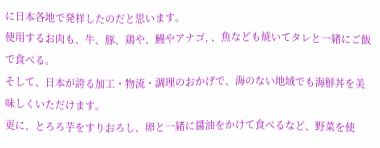に日本各地で発祥したのだと思います。
使用するお肉も、牛、豚、鶏や、鰻やアナゴ, 、魚なども焼いてタレと一緒にご飯で食べる。
そして、日本が誇る加工・物流・調理のおかげで、海のない地域でも海鮮丼を美味しくいただけます。
更に、とろろ芋をすりおろし、卵と一緒に醤油をかけて食べるなど、野菜を使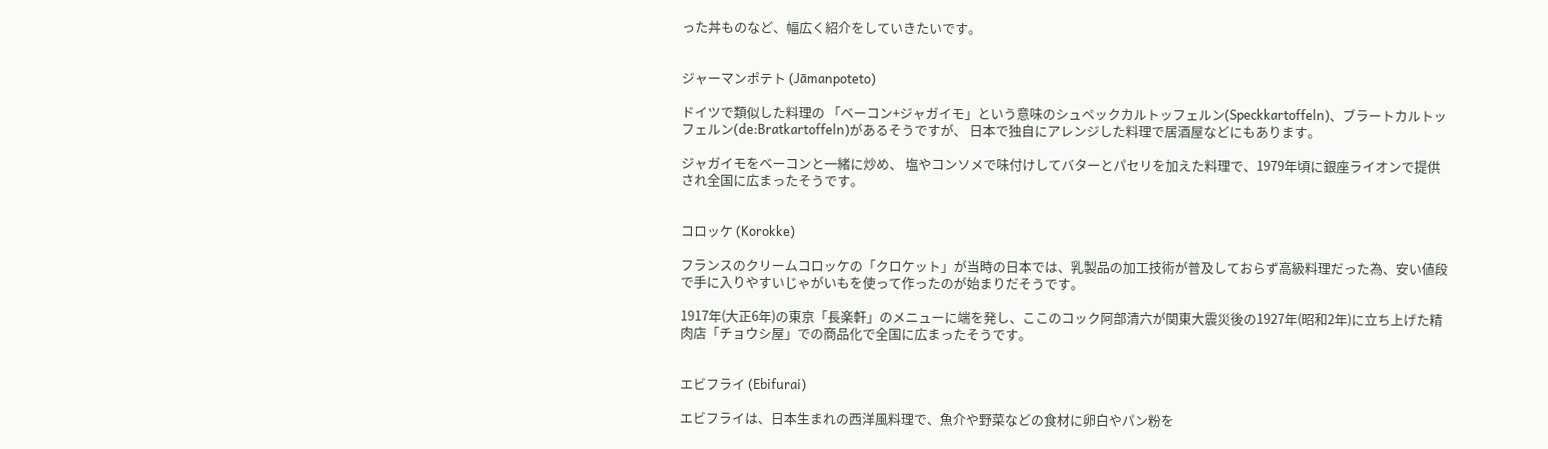った丼ものなど、幅広く紹介をしていきたいです。


ジャーマンポテト (Jāmanpoteto)

ドイツで類似した料理の 「ベーコン+ジャガイモ」という意味のシュペックカルトッフェルン(Speckkartoffeln)、ブラートカルトッフェルン(de:Bratkartoffeln)があるそうですが、 日本で独自にアレンジした料理で居酒屋などにもあります。

ジャガイモをベーコンと一緒に炒め、 塩やコンソメで味付けしてバターとパセリを加えた料理で、1979年頃に銀座ライオンで提供され全国に広まったそうです。


コロッケ (Korokke)

フランスのクリームコロッケの「クロケット」が当時の日本では、乳製品の加工技術が普及しておらず高級料理だった為、安い値段で手に入りやすいじゃがいもを使って作ったのが始まりだそうです。

1917年(大正6年)の東京「長楽軒」のメニューに端を発し、ここのコック阿部清六が関東大震災後の1927年(昭和2年)に立ち上げた精肉店「チョウシ屋」での商品化で全国に広まったそうです。


エビフライ (Ebifurai)

エビフライは、日本生まれの西洋風料理で、魚介や野菜などの食材に卵白やパン粉を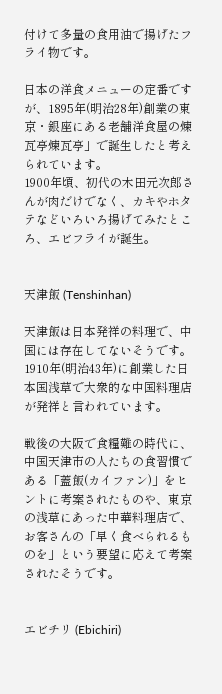付けて多量の食用油で揚げたフライ物です。

日本の洋食メニューの定番ですが、1895年(明治28年)創業の東京・銀座にある老舗洋食屋の煉瓦亭煉瓦亭」で誕生したと考えられています。
1900年頃、初代の木田元次郎さんが肉だけでなく、カキやホタテなどいろいろ揚げてみたところ、エビフライが誕生。


天津飯 (Tenshinhan)

天津飯は日本発祥の料理で、中国には存在してないそうです。
1910年(明治43年)に創業した日本国浅草で大衆的な中国料理店が発祥と言われています。

戦後の大阪で食糧難の時代に、中国天津市の人たちの食習慣である「蓋飯(カイファン)」をヒントに考案されたものや、東京の浅草にあった中華料理店で、お客さんの「早く食べられるものを」という要望に応えて考案されたそうです。


エビチリ (Ebichiri)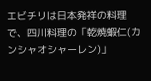エビチリは日本発祥の料理で、四川料理の「乾焼蝦仁(カンシャオシャーレン)」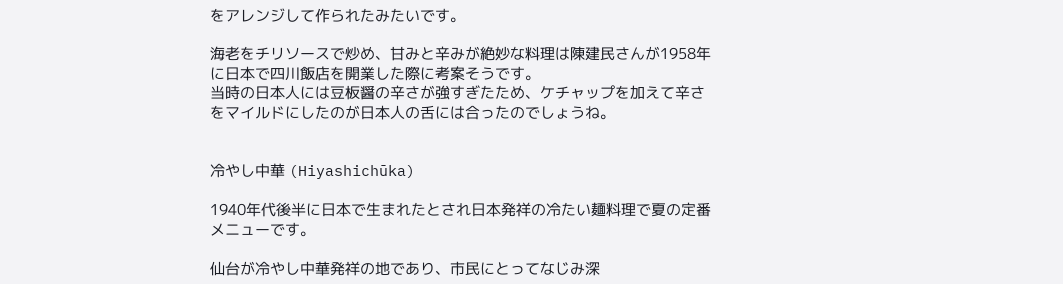をアレンジして作られたみたいです。

海老をチリソースで炒め、甘みと辛みが絶妙な料理は陳建民さんが1958年に日本で四川飯店を開業した際に考案そうです。
当時の日本人には豆板醤の辛さが強すぎたため、ケチャップを加えて辛さをマイルドにしたのが日本人の舌には合ったのでしょうね。


冷やし中華 (Hiyashichūka)

1940年代後半に日本で生まれたとされ日本発祥の冷たい麺料理で夏の定番メニューです。

仙台が冷やし中華発祥の地であり、市民にとってなじみ深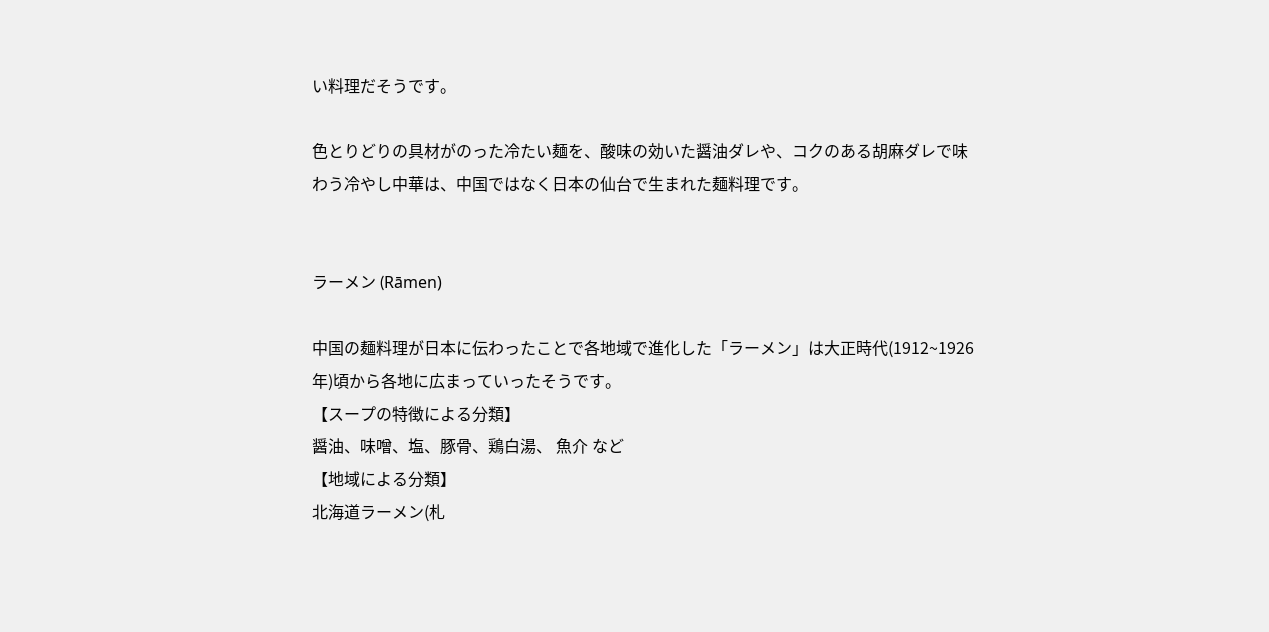い料理だそうです。

色とりどりの具材がのった冷たい麺を、酸味の効いた醤油ダレや、コクのある胡麻ダレで味わう冷やし中華は、中国ではなく日本の仙台で生まれた麺料理です。


ラーメン (Rāmen)

中国の麺料理が日本に伝わったことで各地域で進化した「ラーメン」は大正時代(1912~1926年)頃から各地に広まっていったそうです。
【スープの特徴による分類】
醤油、味噌、塩、豚骨、鶏白湯、 魚介 など
【地域による分類】
北海道ラーメン(札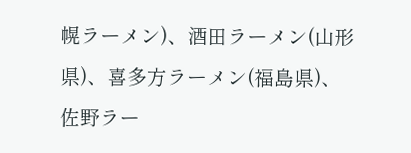幌ラーメン)、酒田ラーメン(山形県)、喜多方ラーメン(福島県)、佐野ラー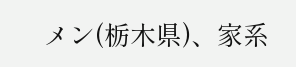メン(栃木県)、家系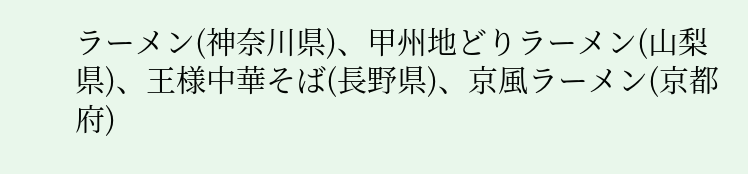ラーメン(神奈川県)、甲州地どりラーメン(山梨県)、王様中華そば(長野県)、京風ラーメン(京都府)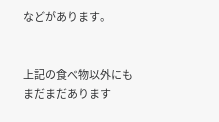などがあります。


上記の食べ物以外にもまだまだあります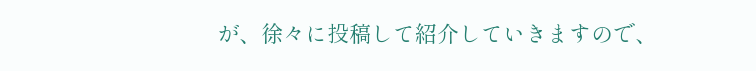が、徐々に投稿して紹介していきますので、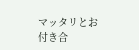マッタリとお付き合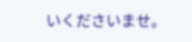いくださいませ。